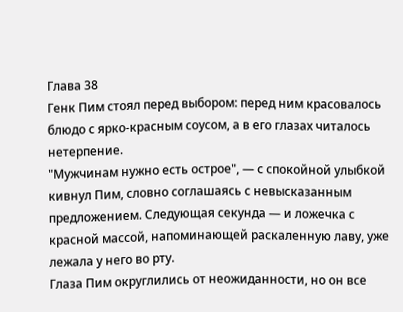Глава 38
Генк Пим стоял перед выбором: перед ним красовалось блюдо с ярко-красным соусом, а в его глазах читалось нетерпение.
"Мужчинам нужно есть острое", — с спокойной улыбкой кивнул Пим, словно соглашаясь с невысказанным предложением. Следующая секунда — и ложечка с красной массой, напоминающей раскаленную лаву, уже лежала у него во рту.
Глаза Пим округлились от неожиданности, но он все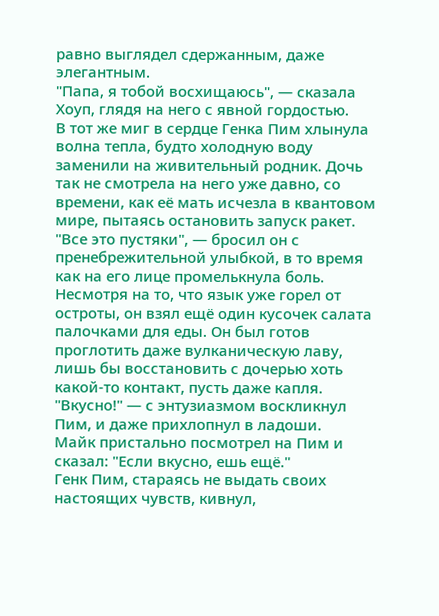равно выглядел сдержанным, даже элегантным.
"Папа, я тобой восхищаюсь", — сказала Хоуп, глядя на него с явной гордостью.
В тот же миг в сердце Генка Пим хлынула волна тепла, будто холодную воду заменили на живительный родник. Дочь так не смотрела на него уже давно, со времени, как её мать исчезла в квантовом мире, пытаясь остановить запуск ракет.
"Все это пустяки", — бросил он с пренебрежительной улыбкой, в то время как на его лице промелькнула боль.
Несмотря на то, что язык уже горел от остроты, он взял ещё один кусочек салата палочками для еды. Он был готов проглотить даже вулканическую лаву, лишь бы восстановить с дочерью хоть какой-то контакт, пусть даже капля.
"Вкусно!" — с энтузиазмом воскликнул Пим, и даже прихлопнул в ладоши.
Майк пристально посмотрел на Пим и сказал: "Если вкусно, ешь ещё."
Генк Пим, стараясь не выдать своих настоящих чувств, кивнул,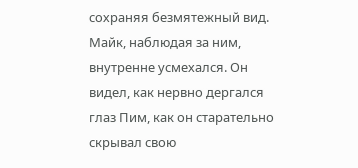сохраняя безмятежный вид. Майк, наблюдая за ним, внутренне усмехался. Он видел, как нервно дергался глаз Пим, как он старательно скрывал свою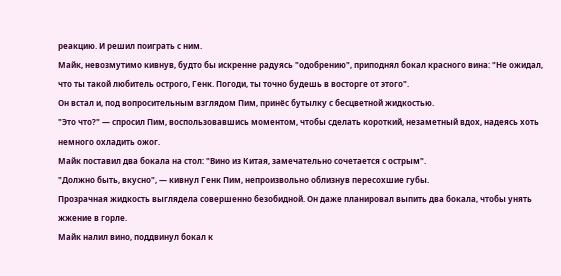реакцию. И решил поиграть с ним.
Майк, невозмутимо кивнув, будто бы искренне радуясь "одобрению", приподнял бокал красного вина: "Не ожидал, что ты такой любитель острого, Генк. Погоди, ты точно будешь в восторге от этого".
Он встал и, под вопросительным взглядом Пим, принёс бутылку с бесцветной жидкостью.
"Это что?" — спросил Пим, воспользовавшись моментом, чтобы сделать короткий, незаметный вдох, надеясь хоть немного охладить ожог.
Майк поставил два бокала на стол: "Вино из Китая, замечательно сочетается с острым".
"Должно быть, вкусно", — кивнул Генк Пим, непроизвольно облизнув пересохшие губы.
Прозрачная жидкость выглядела совершенно безобидной. Он даже планировал выпить два бокала, чтобы унять жжение в горле.
Майк налил вино, поддвинул бокал к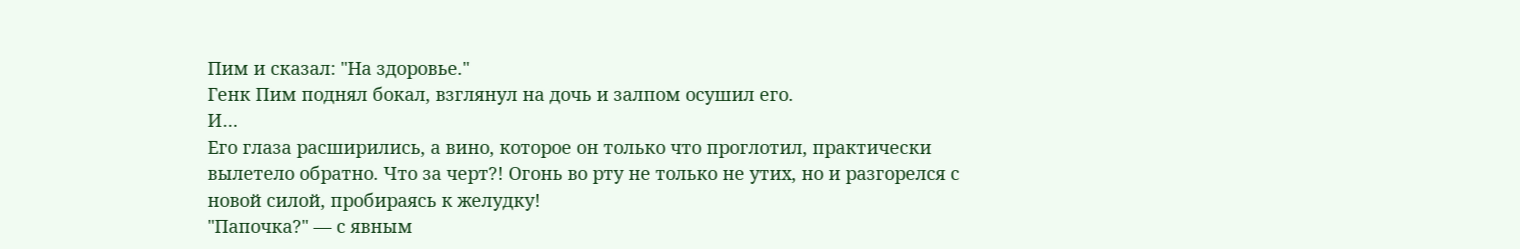Пим и сказал: "На здоровье."
Генк Пим поднял бокал, взглянул на дочь и залпом осушил его.
И…
Его глаза расширились, а вино, которое он только что проглотил, практически вылетело обратно. Что за черт?! Огонь во рту не только не утих, но и разгорелся с новой силой, пробираясь к желудку!
"Папочка?" — с явным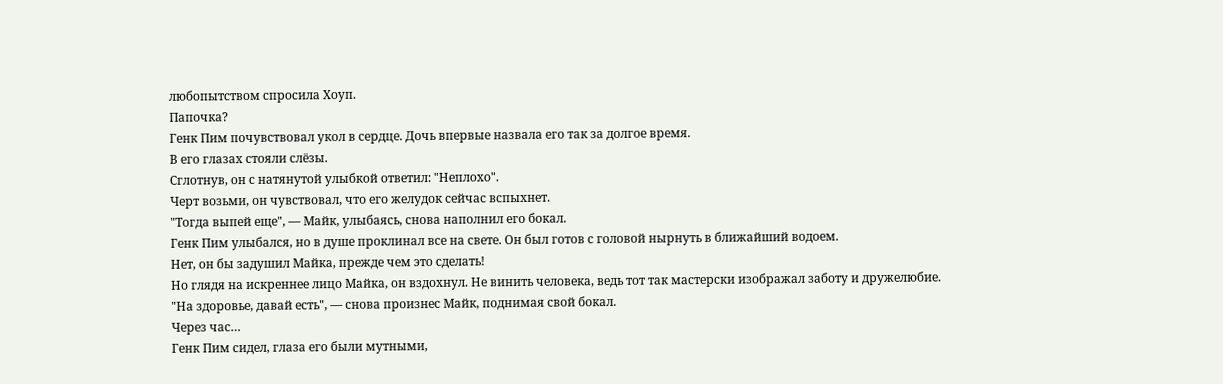любопытством спросила Хоуп.
Папочка?
Генк Пим почувствовал укол в сердце. Дочь впервые назвала его так за долгое время.
В его глазах стояли слёзы.
Сглотнув, он с натянутой улыбкой ответил: "Неплохо".
Черт возьми, он чувствовал, что его желудок сейчас вспыхнет.
"Тогда выпей еще", — Майк, улыбаясь, снова наполнил его бокал.
Генк Пим улыбался, но в душе проклинал все на свете. Он был готов с головой нырнуть в ближайший водоем.
Нет, он бы задушил Майка, прежде чем это сделать!
Но глядя на искреннее лицо Майка, он вздохнул. Не винить человека, ведь тот так мастерски изображал заботу и дружелюбие.
"На здоровье, давай есть", — снова произнес Майк, поднимая свой бокал.
Через час…
Генк Пим сидел, глаза его были мутными,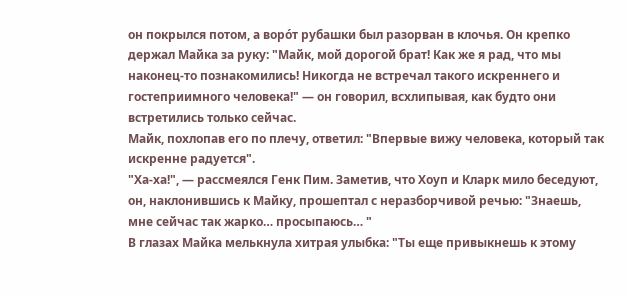он покрылся потом, а воро́т рубашки был разорван в клочья. Он крепко держал Майка за руку: "Майк, мой дорогой брат! Как же я рад, что мы наконец-то познакомились! Никогда не встречал такого искреннего и гостеприимного человека!" — он говорил, всхлипывая, как будто они встретились только сейчас.
Майк, похлопав его по плечу, ответил: "Впервые вижу человека, который так искренне радуется".
"Ха-ха!", — рассмеялся Генк Пим. Заметив, что Хоуп и Кларк мило беседуют, он, наклонившись к Майку, прошептал с неразборчивой речью: "Знаешь, мне сейчас так жарко… просыпаюсь… "
В глазах Майка мелькнула хитрая улыбка: "Ты еще привыкнешь к этому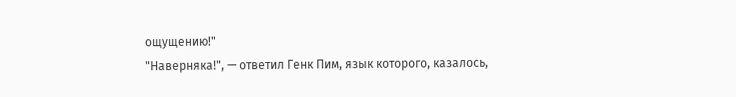ощущению!"
"Наверняка!", — ответил Генк Пим, язык которого, казалось,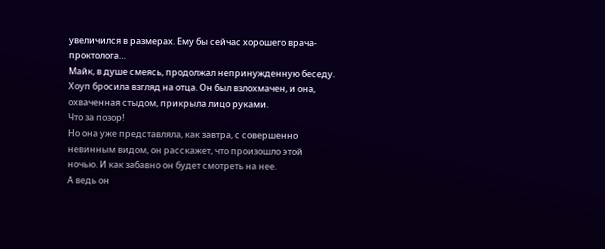увеличился в размерах. Ему бы сейчас хорошего врача-проктолога…
Майк, в душе смеясь, продолжал непринужденную беседу.
Хоуп бросила взгляд на отца. Он был взлохмачен, и она, охваченная стыдом, прикрыла лицо руками.
Что за позор!
Но она уже представляла, как завтра, с совершенно невинным видом, он расскажет, что произошло этой ночью. И как забавно он будет смотреть на нее.
А ведь он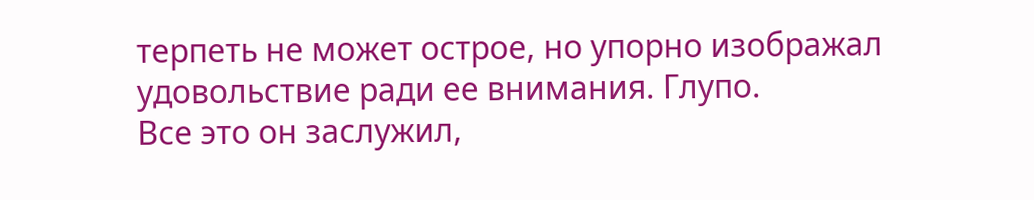терпеть не может острое, но упорно изображал удовольствие ради ее внимания. Глупо.
Все это он заслужил,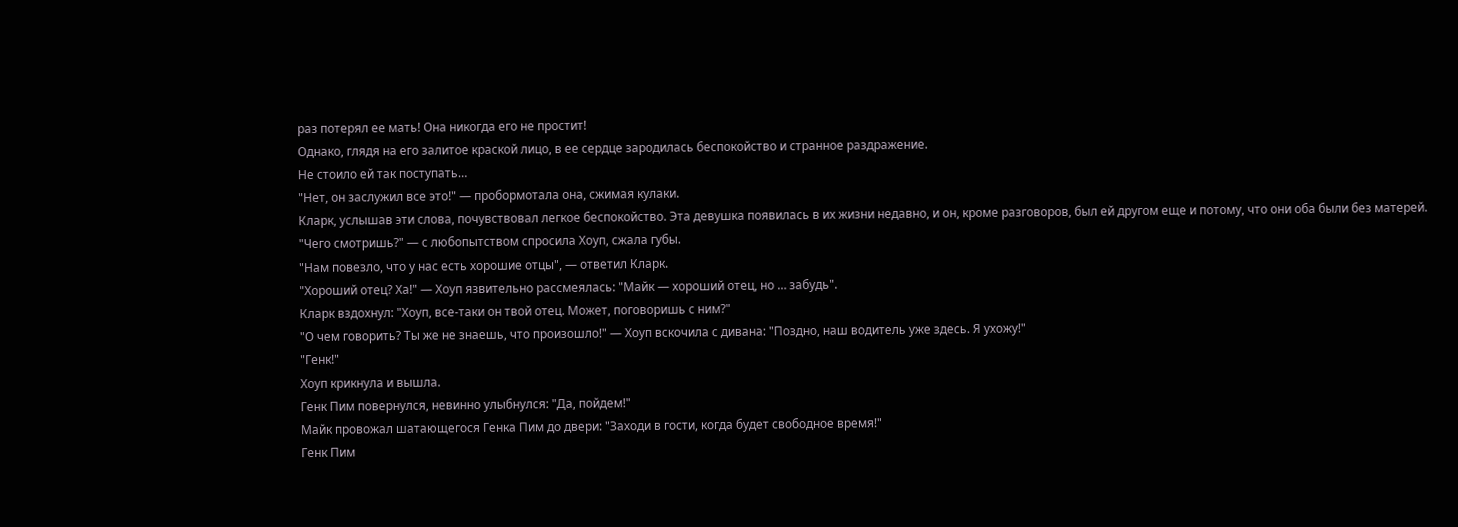раз потерял ее мать! Она никогда его не простит!
Однако, глядя на его залитое краской лицо, в ее сердце зародилась беспокойство и странное раздражение.
Не стоило ей так поступать…
"Нет, он заслужил все это!" — пробормотала она, сжимая кулаки.
Кларк, услышав эти слова, почувствовал легкое беспокойство. Эта девушка появилась в их жизни недавно, и он, кроме разговоров, был ей другом еще и потому, что они оба были без матерей.
"Чего смотришь?" — с любопытством спросила Хоуп, сжала губы.
"Нам повезло, что у нас есть хорошие отцы", — ответил Кларк.
"Хороший отец? Ха!" — Хоуп язвительно рассмеялась: "Майк — хороший отец, но … забудь".
Кларк вздохнул: "Хоуп, все-таки он твой отец. Может, поговоришь с ним?"
"О чем говорить? Ты же не знаешь, что произошло!" — Хоуп вскочила с дивана: "Поздно, наш водитель уже здесь. Я ухожу!"
"Генк!"
Хоуп крикнула и вышла.
Генк Пим повернулся, невинно улыбнулся: "Да, пойдем!"
Майк провожал шатающегося Генка Пим до двери: "Заходи в гости, когда будет свободное время!"
Генк Пим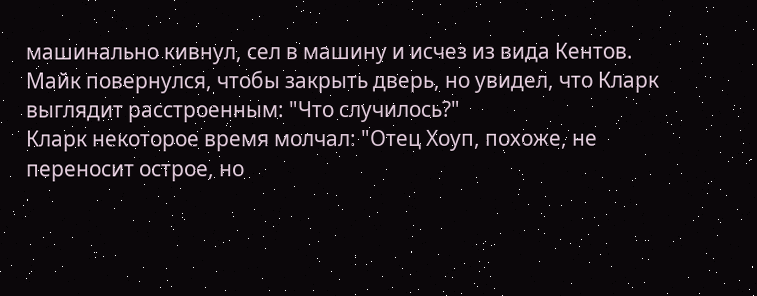машинально кивнул, сел в машину и исчез из вида Кентов.
Майк повернулся, чтобы закрыть дверь, но увидел, что Кларк выглядит расстроенным: "Что случилось?"
Кларк некоторое время молчал: "Отец Хоуп, похоже, не переносит острое, но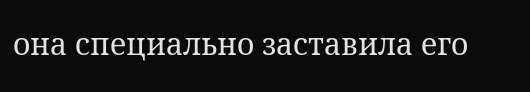она специально заставила его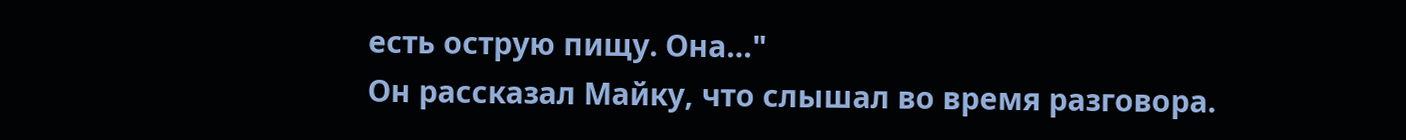есть острую пищу. Она…"
Он рассказал Майку, что слышал во время разговора.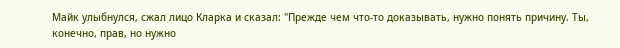Майк улыбнулся, сжал лицо Кларка и сказал: "Прежде чем что-то доказывать, нужно понять причину. Ты, конечно, прав, но нужно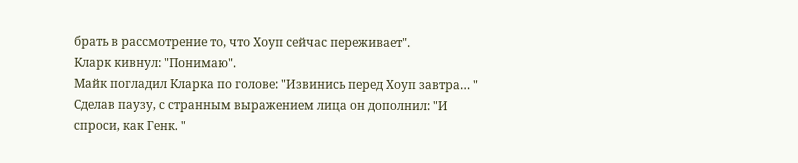брать в рассмотрение то, что Хоуп сейчас переживает".
Кларк кивнул: "Понимаю".
Майк погладил Кларка по голове: "Извинись перед Хоуп завтра… "
Сделав паузу, с странным выражением лица он дополнил: "И спроси, как Генк. "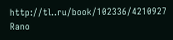http://tl..ru/book/102336/4210927
Rano